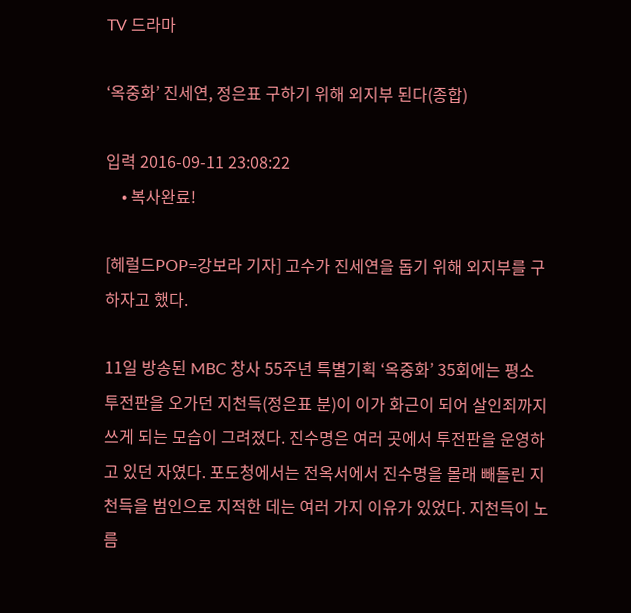TV 드라마

‘옥중화’ 진세연, 정은표 구하기 위해 외지부 된다(종합)

입력 2016-09-11 23:08:22
    • 복사완료!

[헤럴드POP=강보라 기자] 고수가 진세연을 돕기 위해 외지부를 구하자고 했다.

11일 방송된 MBC 창사 55주년 특별기획 ‘옥중화’ 35회에는 평소 투전판을 오가던 지천득(정은표 분)이 이가 화근이 되어 살인죄까지 쓰게 되는 모습이 그려졌다. 진수명은 여러 곳에서 투전판을 운영하고 있던 자였다. 포도청에서는 전옥서에서 진수명을 몰래 빼돌린 지천득을 범인으로 지적한 데는 여러 가지 이유가 있었다. 지천득이 노름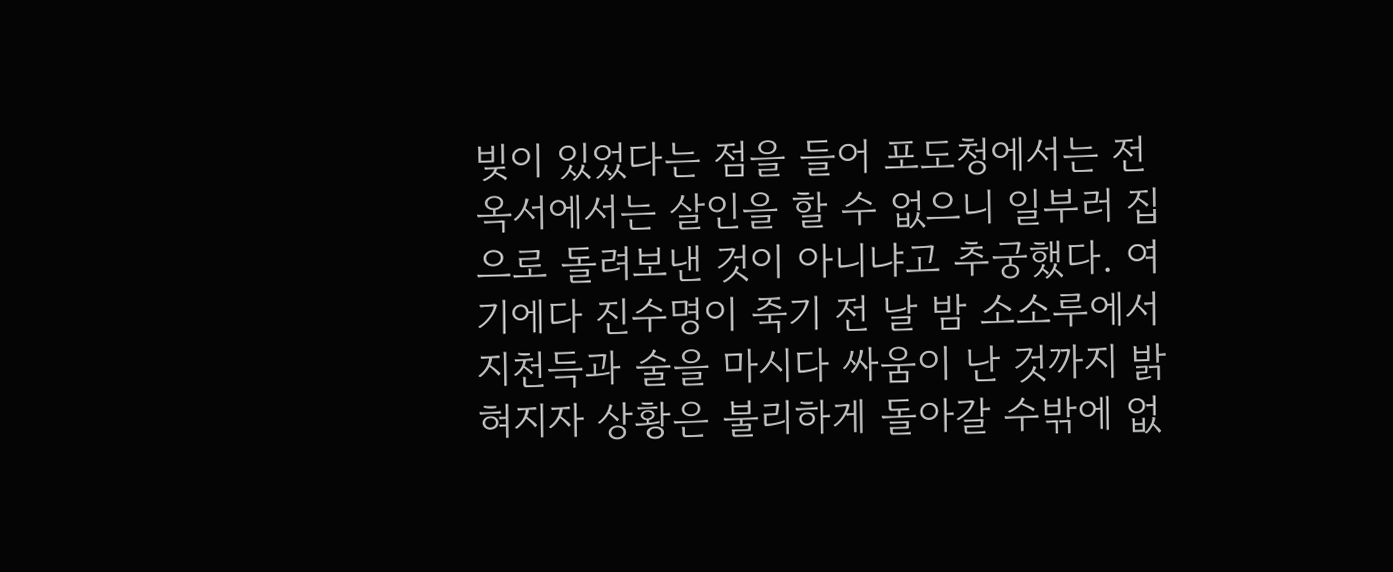빚이 있었다는 점을 들어 포도청에서는 전옥서에서는 살인을 할 수 없으니 일부러 집으로 돌려보낸 것이 아니냐고 추궁했다. 여기에다 진수명이 죽기 전 날 밤 소소루에서 지천득과 술을 마시다 싸움이 난 것까지 밝혀지자 상황은 불리하게 돌아갈 수밖에 없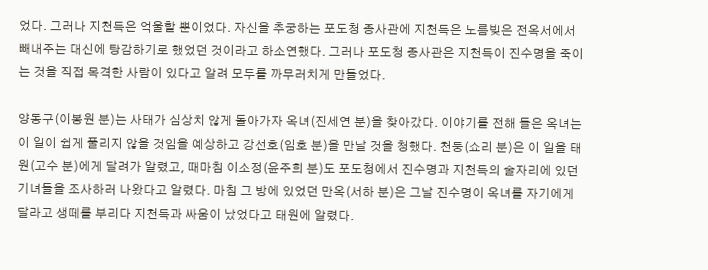었다. 그러나 지천득은 억울할 뿐이었다. 자신을 추궁하는 포도청 종사관에 지천득은 노름빚은 전옥서에서 빼내주는 대신에 탕감하기로 했었던 것이라고 하소연했다. 그러나 포도청 종사관은 지천득이 진수명을 죽이는 것을 직접 목격한 사람이 있다고 알려 모두를 까무러치게 만들었다.

양동구(이봉원 분)는 사태가 심상치 않게 돌아가자 옥녀(진세연 분)을 찾아갔다. 이야기를 전해 들은 옥녀는 이 일이 쉽게 풀리지 않을 것임을 예상하고 강선호(임호 분)을 만날 것을 청했다. 천둥(쇼리 분)은 이 일을 태원(고수 분)에게 달려가 알렸고, 때마침 이소정(윤주희 분)도 포도청에서 진수명과 지천득의 술자리에 있던 기녀들을 조사하러 나왔다고 알렸다. 마침 그 방에 있었던 만옥(서하 분)은 그날 진수명이 옥녀를 자기에게 달라고 생떼를 부리다 지천득과 싸움이 났었다고 태원에 알렸다.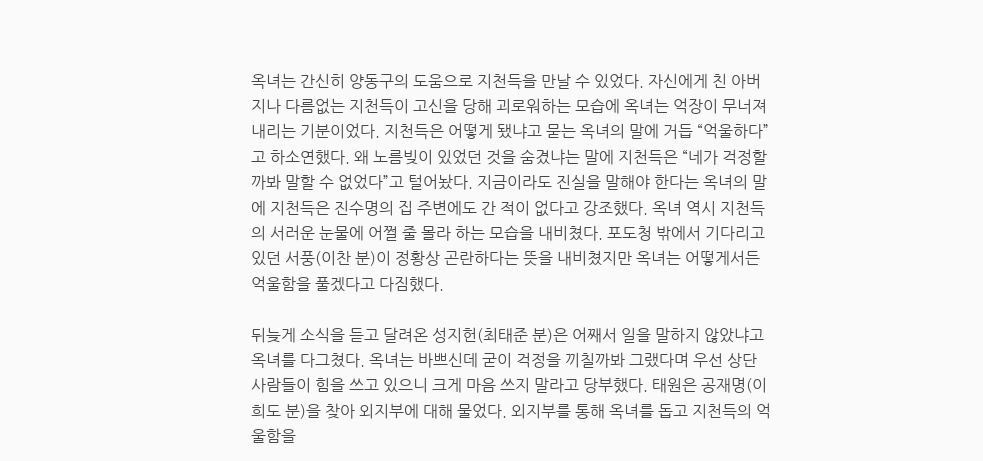옥녀는 간신히 양동구의 도움으로 지천득을 만날 수 있었다. 자신에게 친 아버지나 다름없는 지천득이 고신을 당해 괴로워하는 모습에 옥녀는 억장이 무너져 내리는 기분이었다. 지천득은 어떻게 됐냐고 묻는 옥녀의 말에 거듭 “억울하다”고 하소연했다. 왜 노름빚이 있었던 것을 숨겼냐는 말에 지천득은 “네가 걱정할까봐 말할 수 없었다”고 털어놨다. 지금이라도 진실을 말해야 한다는 옥녀의 말에 지천득은 진수명의 집 주변에도 간 적이 없다고 강조했다. 옥녀 역시 지천득의 서러운 눈물에 어쩔 줄 몰라 하는 모습을 내비쳤다. 포도청 밖에서 기다리고 있던 서풍(이찬 분)이 정황상 곤란하다는 뜻을 내비쳤지만 옥녀는 어떻게서든 억울함을 풀겠다고 다짐했다.

뒤늦게 소식을 듣고 달려온 성지헌(최태준 분)은 어째서 일을 말하지 않았냐고 옥녀를 다그쳤다. 옥녀는 바쁘신데 굳이 걱정을 끼칠까봐 그랬다며 우선 상단 사람들이 힘을 쓰고 있으니 크게 마음 쓰지 말라고 당부했다. 태원은 공재명(이희도 분)을 찾아 외지부에 대해 물었다. 외지부를 통해 옥녀를 돕고 지천득의 억울함을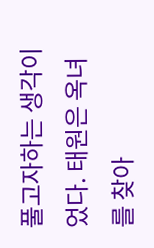풀고자하는 생각이었다. 태원은 옥녀를 찾아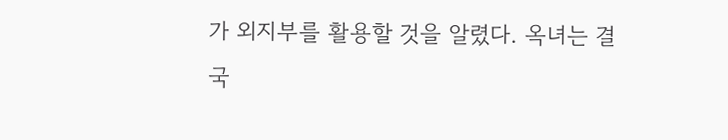가 외지부를 활용할 것을 알렸다. 옥녀는 결국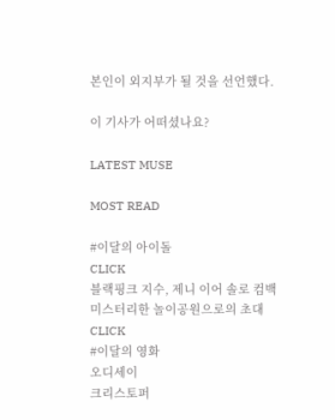본인이 외지부가 될 것을 선언했다.

이 기사가 어떠셨나요?

LATEST MUSE

MOST READ

#이달의 아이돌
CLICK
블랙핑크 지수, 제니 이어 솔로 컴백
미스터리한 놀이공원으로의 초대
CLICK
#이달의 영화
오디세이
크리스토퍼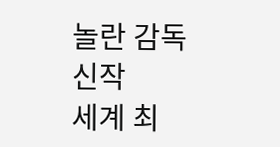놀란 감독 신작
세계 최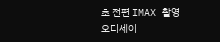초 전편 IMAX 촬영
오디세이